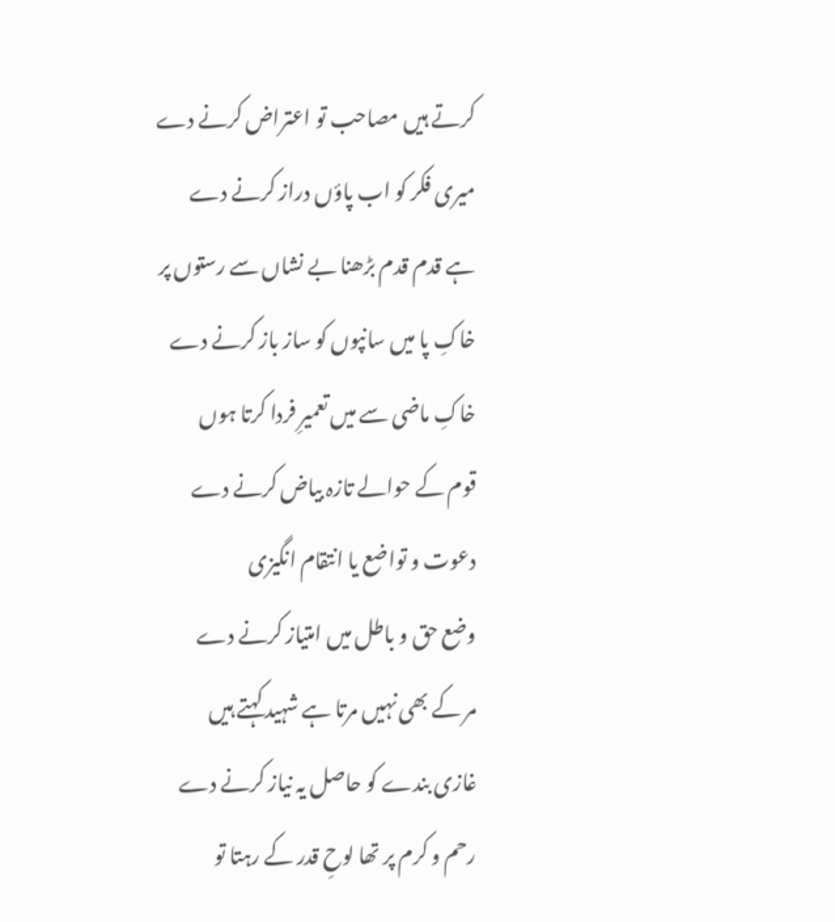کرتے ہیں مصاحب تو اعتراض کرنے دے
میری فکر کو اب پاؤں دراز کرنے دے
ہے قدم قدم بڑھنا بے نشاں سے رستوں پر
خاکِ پا میں سانپوں کو ساز باز کرنے دے
خاکِ ماضی سے میں تعمیرِ فردا کرتا ہوں
قوم کے حوالے تازہ بیاض کرنے دے
دعوت و تواضع یا انتقام انگیزی
وضع حق و باطل میں امتیاز کرنے دے
مر کے بھی نہیں مرتا ہے شہید کہتے ہیں
غازی بندے کو حاصل یہ نیاز کرنے دے
رحم و کرم پر تھا لوحِ قدر کے رہتا تو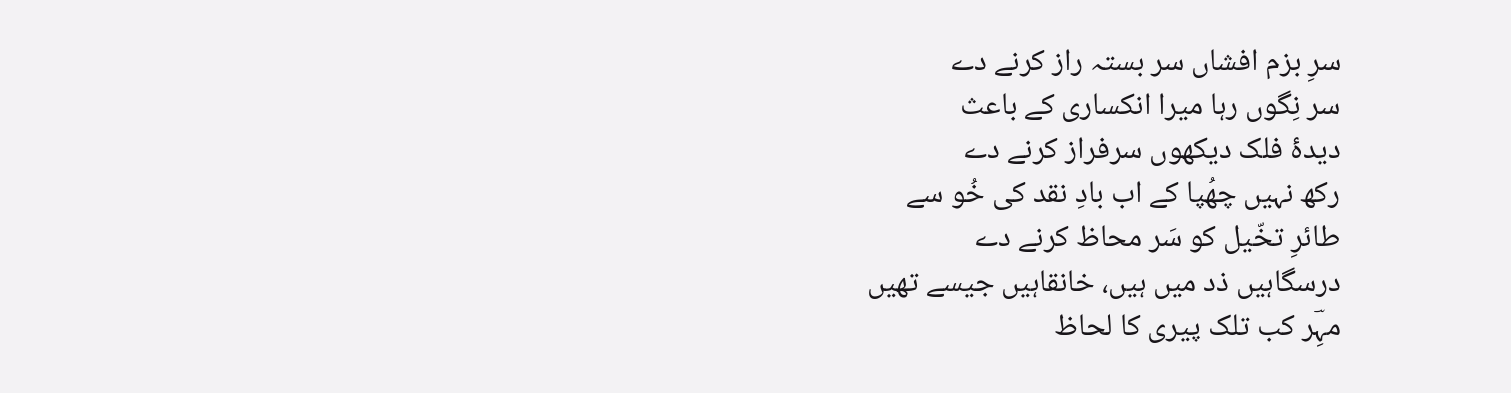سرِ بزم افشاں سر بستہ راز کرنے دے
سر نِگوں رہا میرا انکساری کے باعث
دیدۂ فلک دیکھوں سرفراز کرنے دے
رکھ نہیں چھُپا کے اب بادِ نقد کی خُو سے
طائرِ تخّیل کو سَر محاظ کرنے دے
درسگاہیں ذد میں ہیں، خانقاہیں جیسے تھیں
مہِؔر کب تلک پیری کا لحاظ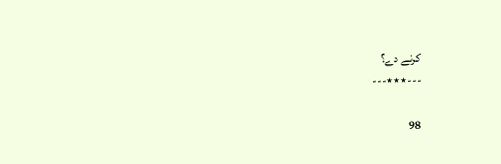کرنے دے؟
---٭٭٭---

98